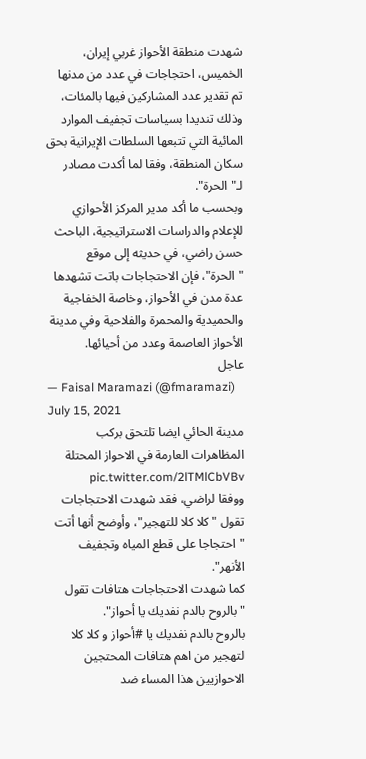شهدت منطقة الأحواز غربي إيران، الخميس، احتجاجات في عدد من مدنها تم تقدير عدد المشاركين فيها بالمئات، وذلك تنديدا بسياسات تجفيف الموارد المائية التي تتبعها السلطات الإيرانية بحق سكان المنطقة، وفقا لما أكدت مصادر لـ"الحرة".
وبحسب ما أكد مدير المركز الأحوازي للإعلام والدراسات الاستراتيجية، الباحث حسن راضي، في حديثه إلى موقع "الحرة"، فإن الاحتجاجات باتت تشهدها عدة مدن في الأحواز، وخاصة الخفاجية والحميدية والمحمرة والفلاحية وفي مدينة الأحواز العاصمة وعدد من أحيائها.
عاجل
— Faisal Maramazi (@fmaramazi) July 15, 2021
مدينة الحائي ايضا تلتحق بركب المظاهرات العارمة في الاحواز المحتلة pic.twitter.com/2lTMlCbVBv
ووفقا لراضي، فقد شهدت الاحتجاجات تقول "كلا كلا للتهجير"، وأوضح أنها أتت "احتجاجا على قطع المياه وتجفيف الأنهر".
كما شهدت الاحتجاجات هتافات تقول "بالروح بالدم نفديك يا أحواز".
بالروح بالدم نفديك يا #أحواز و كلا كلا لتهجير من اهم هتافات المحتجين الاحوازيين هذا المساء ضد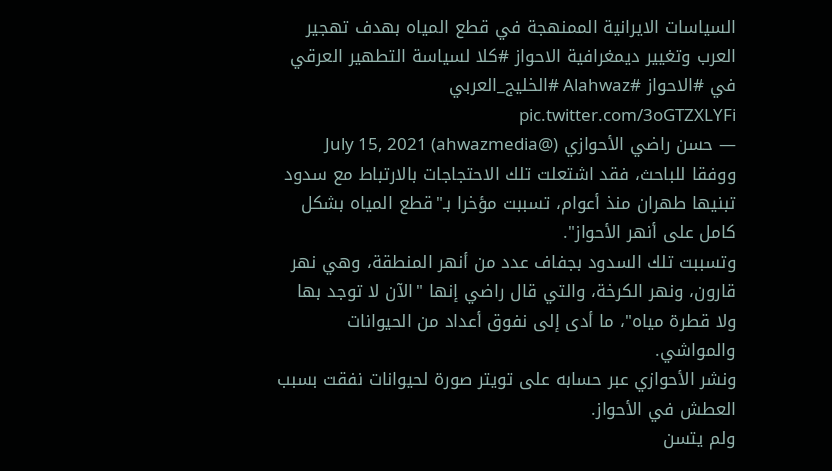السياسات الايرانية الممنهجة في قطع المياه بهدف تهجير العرب وتغيير ديمغرافية الاحواز #كلا لسياسة التطهير العرقي في #الاحواز #Alahwaz #الخليج_العربي pic.twitter.com/3oGTZXLYFi
— حسن راضي الأحوازي (@ahwazmedia) July 15, 2021
ووفقا للباحث، فقد اشتعلت تلك الاحتجاجات بالارتباط مع سدود تبنيها طهران منذ أعوام، تسببت مؤخرا بـ"قطع المياه بشكل كامل على أنهر الأحواز".
وتسببت تلك السدود بجفاف عدد من أنهر المنطقة، وهي نهر قارون، ونهر الكرخة، والتي قال راضي إنها "الآن لا توجد بها ولا قطرة مياه"، ما أدى إلى نفوق أعداد من الحيوانات والمواشي.
ونشر الأحوازي عبر حسابه على تويتر صورة لحيوانات نفقت بسبب العطش في الأحواز.
ولم يتسن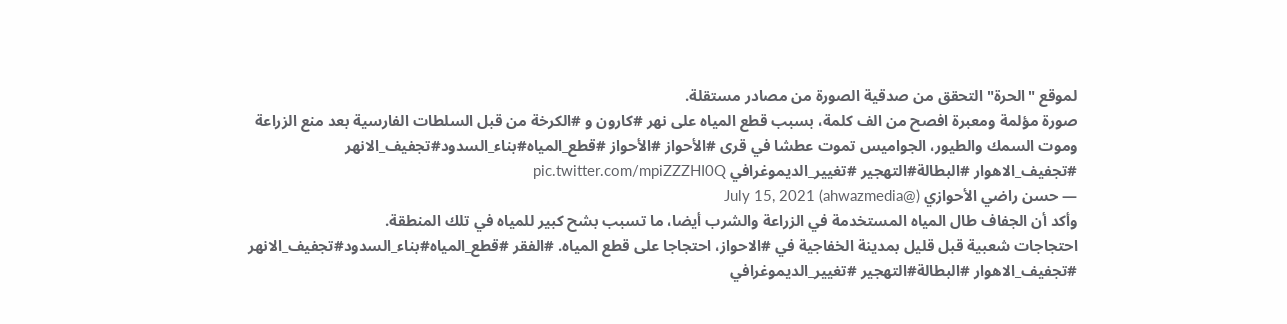لموقع "الحرة" التحقق من صدقية الصورة من مصادر مستقلة.
صورة مؤلمة ومعبرة افصح من الف كلمة، بسبب قطع المياه على نهر #كارون و #الكرخة من قبل السلطات الفارسية بعد منع الزراعة وموت السمك والطيور، الجواميس تموت عطشا في قرى #الأحواز #الأحواز #قطع_المياه#بناء_السدود#تجفيف_الانهر #تجفيف_الاهوار #البطالة#التهجير #تغيير_الديموغرافي pic.twitter.com/mpiZZZHI0Q
— حسن راضي الأحوازي (@ahwazmedia) July 15, 2021
وأكد أن الجفاف طال المياه المستخدمة في الزراعة والشرب أيضا، ما تسبب بشح كبير للمياه في تلك المنطقة.
احتجاجات شعبية قبل قليل بمدينة الخفاجية في #الاحواز، احتجاجا على قطع المياه. #الفقر #قطع_المياه#بناء_السدود#تجفيف_الانهر #تجفيف_الاهوار #البطالة#التهجير #تغيير_الديموغرافي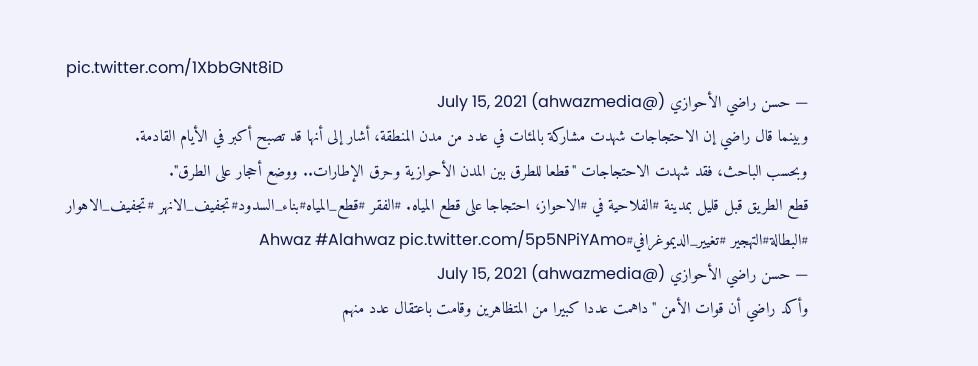pic.twitter.com/1XbbGNt8iD
— حسن راضي الأحوازي (@ahwazmedia) July 15, 2021
وبينما قال راضي إن الاحتجاجات شهدت مشاركة بالمئات في عدد من مدن المنطقة، أشار إلى أنها قد تصبح أكبر في الأيام القادمة.
وبحسب الباحث، فقد شهدت الاحتجاجات "قطعا للطرق بين المدن الأحوازية وحرق الإطارات.. ووضع أحجار على الطرق".
قطع الطريق قبل قليل بمدينة #الفلاحية في #الاحواز، احتجاجا على قطع المياه. #الفقر #قطع_المياه#بناء_السدود#تجفيف_الانهر #تجفيف_الاهوار #البطالة#التهجير #تغيير_الديموغرافي#Ahwaz #Alahwaz pic.twitter.com/5p5NPiYAmo
— حسن راضي الأحوازي (@ahwazmedia) July 15, 2021
وأكد راضي أن قوات الأمن "داهمت عددا كبيرا من المتظاهرين وقامت باعتقال عدد منهم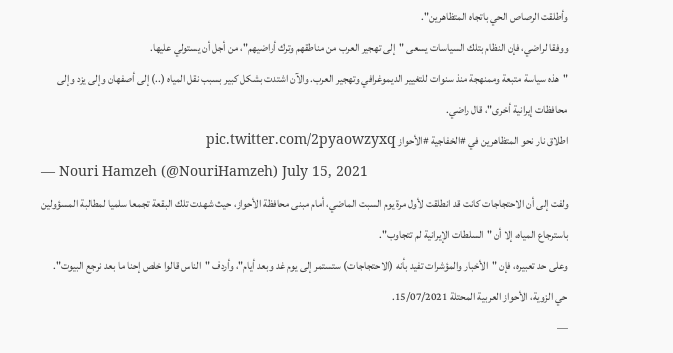وأطلقت الرصاص الحي باتجاه المتظاهرين".
ووفقا لراضي، فإن النظام بتلك السياسات يسعى "إلى تهجير العرب من مناطقهم وترك أراضيهم"، من أجل أن يستولي عليها.
"هذه سياسة متبعة وممنهجة منذ سنوات للتغيير الديموغرافي وتهجير العرب. والآن اشتدت بشكل كبير بسبب نقل المياه (..) إلى أصفهان وإلى يزد وإلى محافظات إيرانية أخرى"، قال راضي.
اطلاق نار نحو المتظاهرين في #الخفاجية #الأحواز pic.twitter.com/2pyaowzyxq
— Nouri Hamzeh (@NouriHamzeh) July 15, 2021
ولفت إلى أن الاحتجاجات كانت قد انطلقت لأول مرة يوم السبت الماضي، أمام مبنى محافظة الأحواز، حيث شهدت تلك البقعة تجمعا سلميا لمطالبة المسؤولين باسترجاع المياه، إلا أن "السلطات الإيرانية لم تتجاوب".
وعلى حد تعبيره، فإن "الأخبار والمؤشرات تفيد بأنه (الاحتجاجات) ستستمر إلى يوم غد وبعد أيام"، وأردف "الناس قالوا خلص إحنا ما بعد نرجع البيوت".
حي الزوية، الأحواز العربية المحتلة 15/07/2021.
—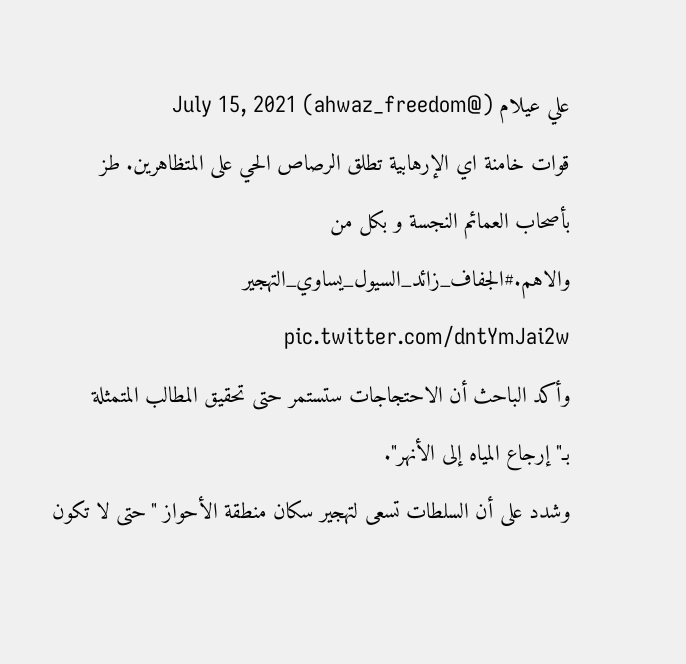علي عيلام (@ahwaz_freedom) July 15, 2021
قوات خامنة اي الإرهابية تطلق الرصاص الحي على المتظاهرين. طز بأصحاب العمائم النجسة و بكل من والاهم.#الجفاف_زائد_السيول_يساوي_التهجير pic.twitter.com/dntYmJai2w
وأكد الباحث أن الاحتجاجات ستستمر حتى تحقيق المطالب المتمثلة بـ"إرجاع المياه إلى الأنهر".
وشدد على أن السلطات تسعى لتهجير سكان منطقة الأحواز "حتى لا تكون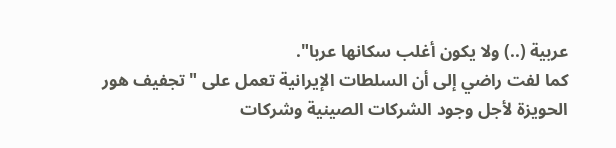عربية (..) ولا يكون أغلب سكانها عربا".
كما لفت راضي إلى أن السلطات الإيرانية تعمل على "تجفيف هور الحويزة لأجل وجود الشركات الصينية وشركات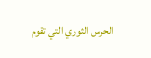الحرس الثوري التي تقوم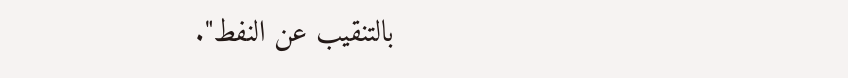بالتنقيب عن النفط".